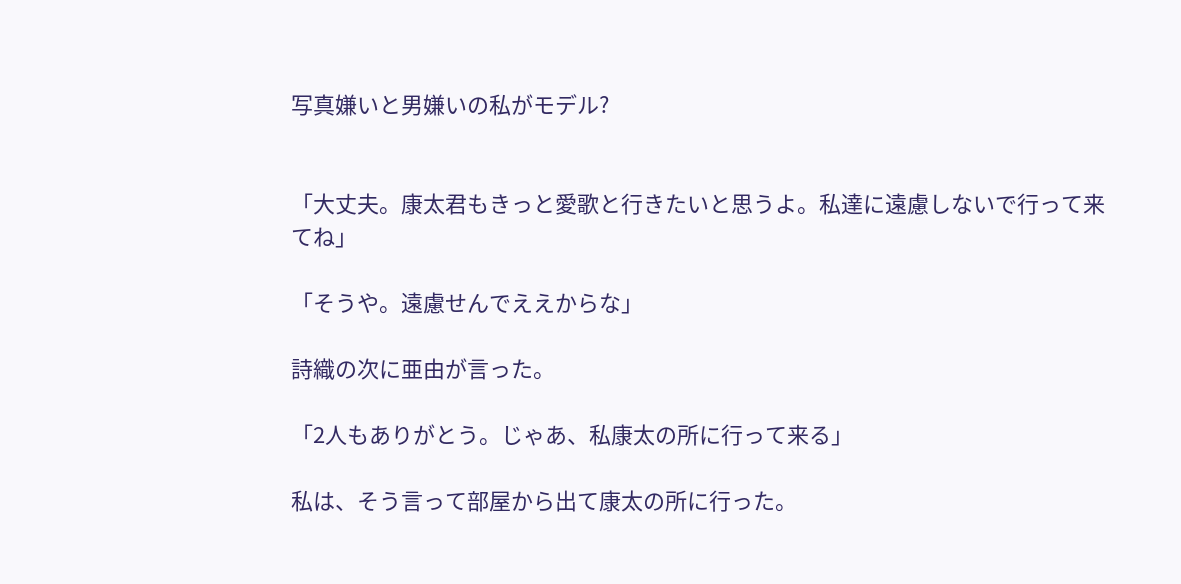写真嫌いと男嫌いの私がモデル?


「大丈夫。康太君もきっと愛歌と行きたいと思うよ。私達に遠慮しないで行って来てね」

「そうや。遠慮せんでええからな」

詩織の次に亜由が言った。

「2人もありがとう。じゃあ、私康太の所に行って来る」

私は、そう言って部屋から出て康太の所に行った。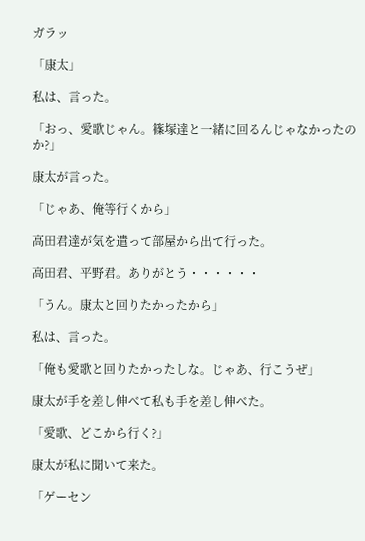ガラッ

「康太」

私は、言った。

「おっ、愛歌じゃん。篠塚達と一緒に回るんじゃなかったのか?」

康太が言った。

「じゃあ、俺等行くから」

高田君達が気を遣って部屋から出て行った。

高田君、平野君。ありがとう・・・・・・

「うん。康太と回りたかったから」

私は、言った。

「俺も愛歌と回りたかったしな。じゃあ、行こうぜ」

康太が手を差し伸べて私も手を差し伸べた。

「愛歌、どこから行く?」

康太が私に聞いて来た。

「ゲーセン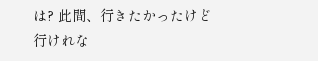は? 此間、行きたかったけど行けれな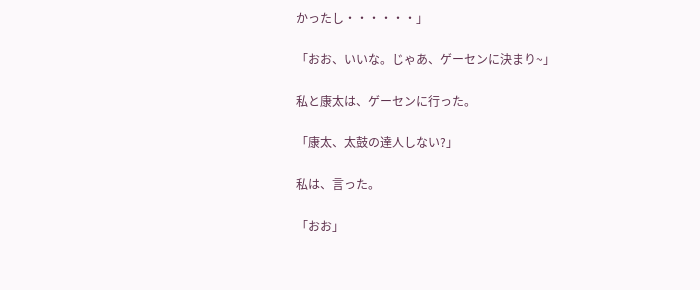かったし・・・・・・」

「おお、いいな。じゃあ、ゲーセンに決まり~」

私と康太は、ゲーセンに行った。

「康太、太鼓の達人しない?」

私は、言った。

「おお」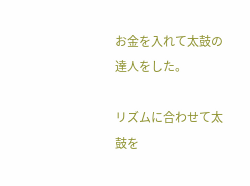お金を入れて太鼓の達人をした。

リズムに合わせて太鼓を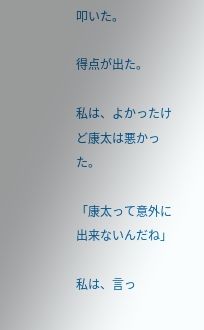叩いた。

得点が出た。

私は、よかったけど康太は悪かった。

「康太って意外に出来ないんだね」

私は、言っ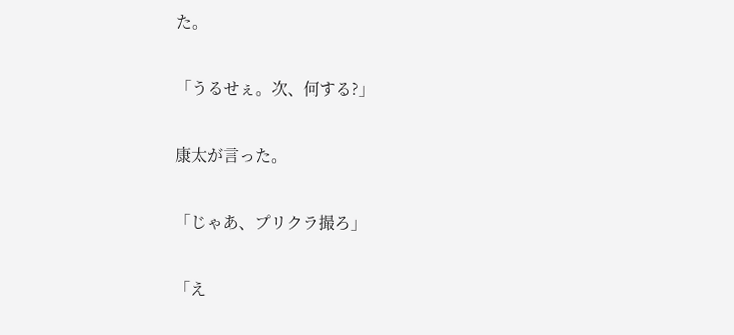た。

「うるせぇ。次、何する?」

康太が言った。

「じゃあ、プリクラ撮ろ」

「え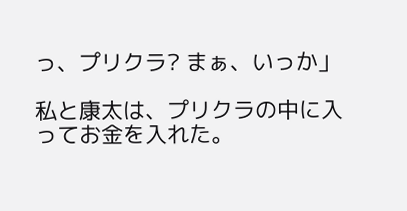っ、プリクラ? まぁ、いっか」

私と康太は、プリクラの中に入ってお金を入れた。